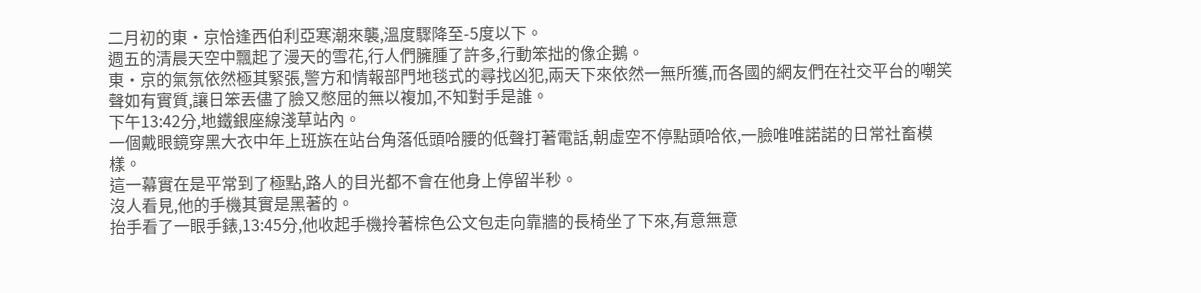二月初的東·京恰逢西伯利亞寒潮來襲,溫度驟降至-5度以下。
週五的清晨天空中飄起了漫天的雪花,行人們臃腫了許多,行動笨拙的像企鵝。
東·京的氣氛依然極其緊張,警方和情報部門地毯式的尋找凶犯,兩天下來依然一無所獲,而各國的網友們在社交平台的嘲笑聲如有實質,讓日笨丟儘了臉又憋屈的無以複加,不知對手是誰。
下午13:42分,地鐵銀座線淺草站內。
一個戴眼鏡穿黑大衣中年上班族在站台角落低頭哈腰的低聲打著電話,朝虛空不停點頭哈依,一臉唯唯諾諾的日常社畜模樣。
這一幕實在是平常到了極點,路人的目光都不會在他身上停留半秒。
沒人看見,他的手機其實是黑著的。
抬手看了一眼手錶,13:45分,他收起手機拎著棕色公文包走向靠牆的長椅坐了下來,有意無意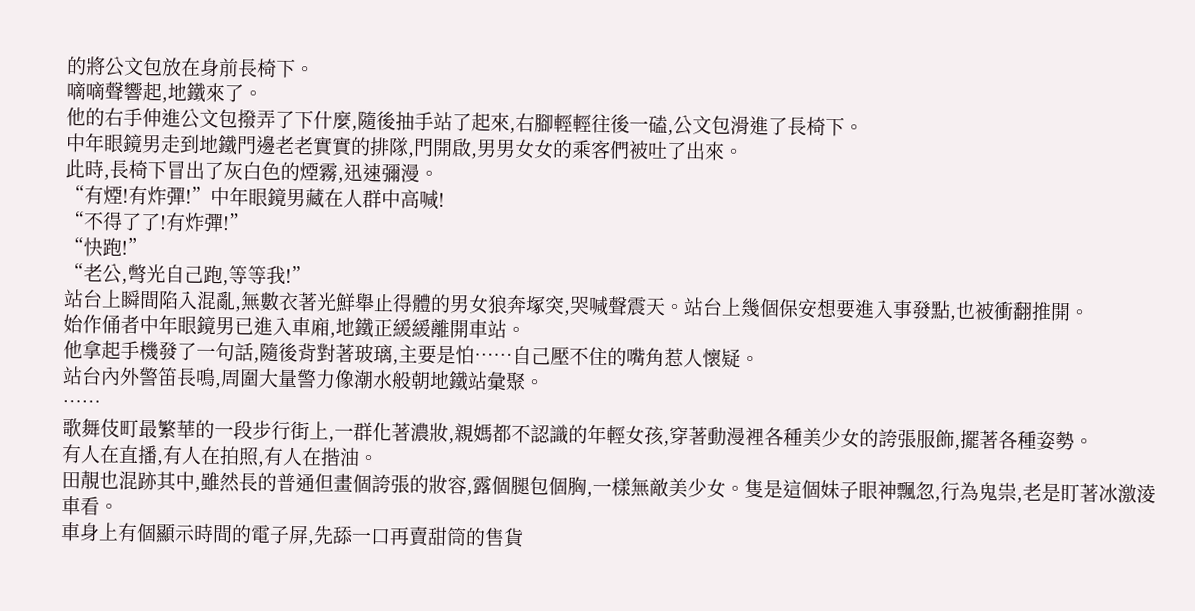的將公文包放在身前長椅下。
嘀嘀聲響起,地鐵來了。
他的右手伸進公文包撥弄了下什麼,隨後抽手站了起來,右腳輕輕往後一磕,公文包滑進了長椅下。
中年眼鏡男走到地鐵門邊老老實實的排隊,門開啟,男男女女的乘客們被吐了出來。
此時,長椅下冒出了灰白色的煙霧,迅速彌漫。
“有煙!有炸彈!”中年眼鏡男藏在人群中高喊!
“不得了了!有炸彈!”
“快跑!”
“老公,彆光自己跑,等等我!”
站台上瞬間陷入混亂,無數衣著光鮮舉止得體的男女狼奔塚突,哭喊聲震天。站台上幾個保安想要進入事發點,也被衝翻推開。
始作俑者中年眼鏡男已進入車廂,地鐵正緩緩離開車站。
他拿起手機發了一句話,隨後背對著玻璃,主要是怕……自己壓不住的嘴角惹人懷疑。
站台內外警笛長鳴,周圍大量警力像潮水般朝地鐵站彙聚。
……
歌舞伎町最繁華的一段步行街上,一群化著濃妝,親媽都不認識的年輕女孩,穿著動漫裡各種美少女的誇張服飾,擺著各種姿勢。
有人在直播,有人在拍照,有人在揩油。
田靚也混跡其中,雖然長的普通但畫個誇張的妝容,露個腿包個胸,一樣無敵美少女。隻是這個妹子眼神飄忽,行為鬼祟,老是盯著冰激淩車看。
車身上有個顯示時間的電子屏,先舔一口再賣甜筒的售貨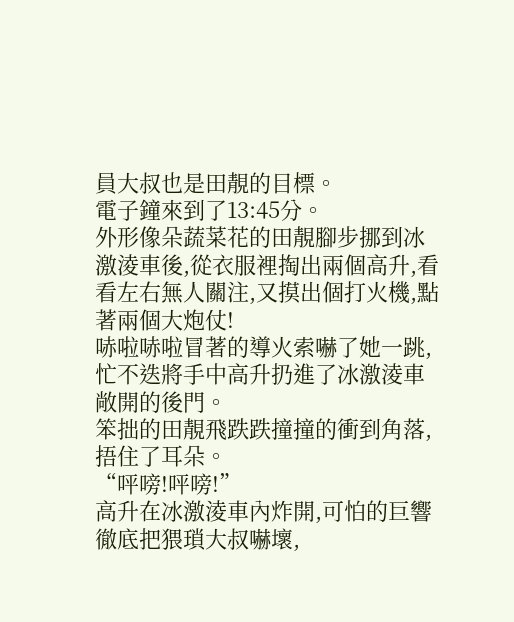員大叔也是田靚的目標。
電子鐘來到了13:45分。
外形像朵蔬菜花的田靚腳步挪到冰激淩車後,從衣服裡掏出兩個高升,看看左右無人關注,又摸出個打火機,點著兩個大炮仗!
哧啦哧啦冒著的導火索嚇了她一跳,忙不迭將手中高升扔進了冰激淩車敞開的後門。
笨拙的田靚飛跌跌撞撞的衝到角落,捂住了耳朵。
“呯嗙!呯嗙!”
高升在冰激淩車內炸開,可怕的巨響徹底把猥瑣大叔嚇壞,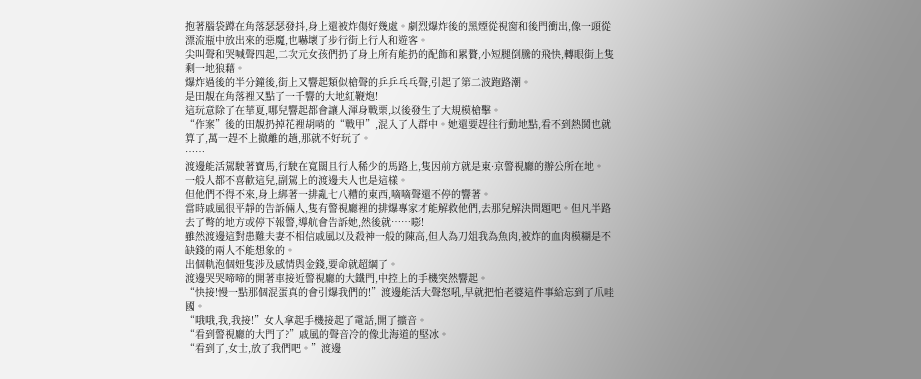抱著腦袋蹲在角落瑟瑟發抖,身上還被炸傷好幾處。劇烈爆炸後的黑煙從視窗和後門衝出,像一頭從漂流瓶中放出來的惡魔,也嚇壞了步行街上行人和遊客。
尖叫聲和哭喊聲四起,二次元女孩們扔了身上所有能扔的配飾和累贅,小短腿倒騰的飛快,轉眼街上隻剩一地狼藉。
爆炸過後的半分鐘後,街上又響起類似槍聲的乒乒乓乓聲,引起了第二波跑路潮。
是田靚在角落裡又點了一千響的大地紅鞭炮!
這玩意除了在華夏,哪兒響起都會讓人渾身戰栗,以後發生了大規模槍擊。
“作案”後的田靚扔掉花裡胡哨的“戰甲”,混入了人群中。她還要趕往行動地點,看不到熱鬨也就算了,萬一趕不上撤離的趟,那就不好玩了。
……
渡邊能活駕駛著寶馬,行駛在寬闊且行人稀少的馬路上,隻因前方就是東·京警視廳的辦公所在地。
一般人都不喜歡這兒,副駕上的渡邊夫人也是這樣。
但他們不得不來,身上綁著一排亂七八糟的東西,嘀嘀聲還不停的響著。
當時戚風很平靜的告訴倆人,隻有警視廳裡的排爆專家才能解救他們,去那兒解決問題吧。但凡半路去了彆的地方或停下報警,導航會告訴她,然後就……嘭!
雖然渡邊這對患難夫妻不相信戚風以及殺神一般的陳高,但人為刀俎我為魚肉,被炸的血肉模糊是不缺錢的兩人不能想象的。
出個軌泡個妞隻涉及感情與金錢,要命就超綱了。
渡邊哭哭啼啼的開著車接近警視廳的大鐵門,中控上的手機突然響起。
“快接!慢一點那個混蛋真的會引爆我們的!”渡邊能活大聲怒吼,早就把怕老婆這件事給忘到了爪哇國。
“哦哦,我,我接!”女人拿起手機接起了電話,開了擴音。
“看到警視廳的大門了?”戚風的聲音冷的像北海道的堅冰。
“看到了,女士,放了我們吧。”渡邊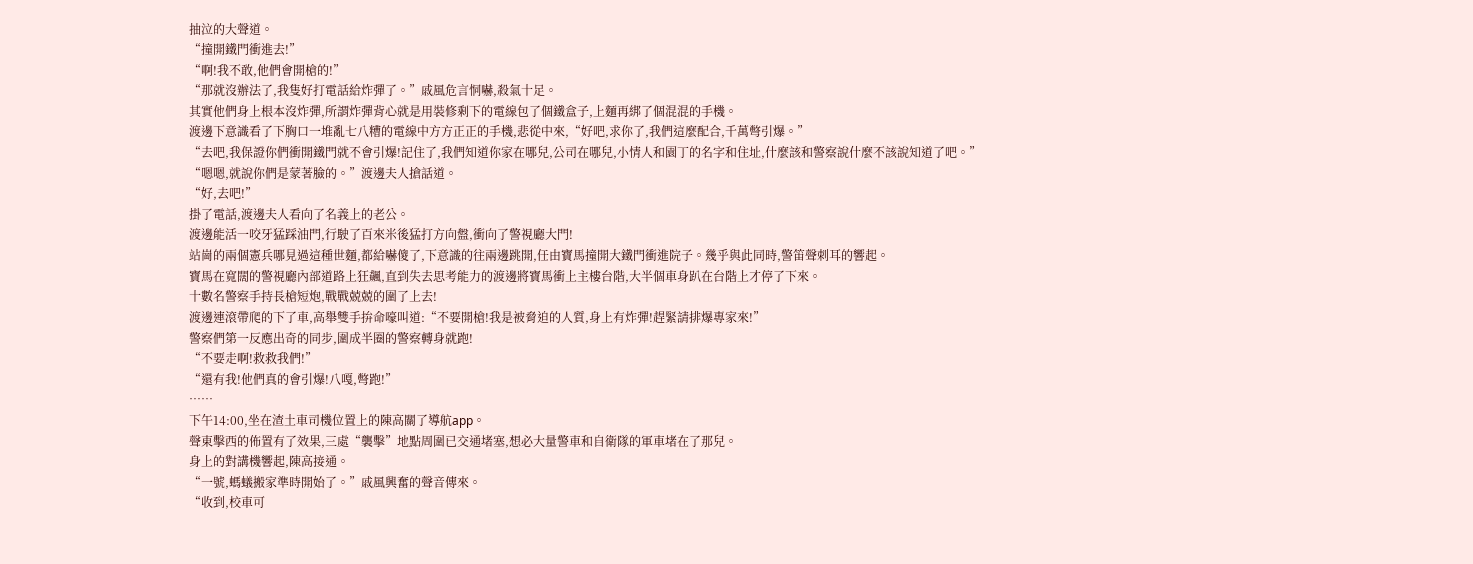抽泣的大聲道。
“撞開鐵門衝進去!”
“啊!我不敢,他們會開槍的!”
“那就沒辦法了,我隻好打電話給炸彈了。”戚風危言恫嚇,殺氣十足。
其實他們身上根本沒炸彈,所謂炸彈背心就是用裝修剩下的電線包了個鐵盒子,上麵再綁了個混混的手機。
渡邊下意識看了下胸口一堆亂七八糟的電線中方方正正的手機,悲從中來,“好吧,求你了,我們這麼配合,千萬彆引爆。”
“去吧,我保證你們衝開鐵門就不會引爆!記住了,我們知道你家在哪兒,公司在哪兒,小情人和園丁的名字和住址,什麼該和警察說什麼不該說知道了吧。”
“嗯嗯,就說你們是蒙著臉的。”渡邊夫人搶話道。
“好,去吧!”
掛了電話,渡邊夫人看向了名義上的老公。
渡邊能活一咬牙猛踩油門,行駛了百來米後猛打方向盤,衝向了警視廳大門!
站崗的兩個憲兵哪見過這種世麵,都給嚇傻了,下意識的往兩邊跳開,任由寶馬撞開大鐵門衝進院子。幾乎與此同時,警笛聲刺耳的響起。
寶馬在寬闊的警視廳內部道路上狂飆,直到失去思考能力的渡邊將寶馬衝上主樓台階,大半個車身趴在台階上才停了下來。
十數名警察手持長槍短炮,戰戰兢兢的圍了上去!
渡邊連滾帶爬的下了車,高舉雙手拚命嚎叫道:“不要開槍!我是被脅迫的人質,身上有炸彈!趕緊請排爆專家來!”
警察們第一反應出奇的同步,圍成半圈的警察轉身就跑!
“不要走啊!救救我們!”
“還有我!他們真的會引爆!八嘎,彆跑!”
……
下午14:00,坐在渣土車司機位置上的陳高關了導航app。
聲東擊西的佈置有了效果,三處“襲擊”地點周圍已交通堵塞,想必大量警車和自衛隊的軍車堵在了那兒。
身上的對講機響起,陳高接通。
“一號,螞蟻搬家準時開始了。”戚風興奮的聲音傳來。
“收到,校車可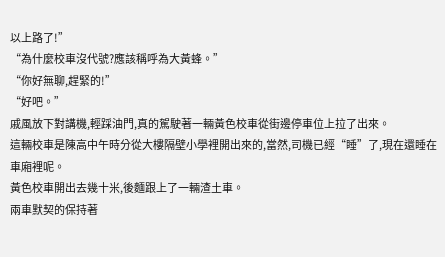以上路了!”
“為什麼校車沒代號?應該稱呼為大黃蜂。”
“你好無聊,趕緊的!”
“好吧。”
戚風放下對講機,輕踩油門,真的駕駛著一輛黃色校車從街邊停車位上拉了出來。
這輛校車是陳高中午時分從大樓隔壁小學裡開出來的,當然,司機已經“睡”了,現在還睡在車廂裡呢。
黃色校車開出去幾十米,後麵跟上了一輛渣土車。
兩車默契的保持著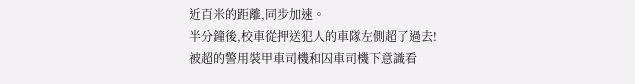近百米的距離,同步加速。
半分鐘後,校車從押送犯人的車隊左側超了過去!
被超的警用裝甲車司機和囚車司機下意識看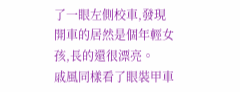了一眼左側校車,發現開車的居然是個年輕女孩,長的還很漂亮。
戚風同樣看了眼裝甲車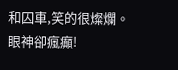和囚車,笑的很燦爛。
眼神卻瘋癲!